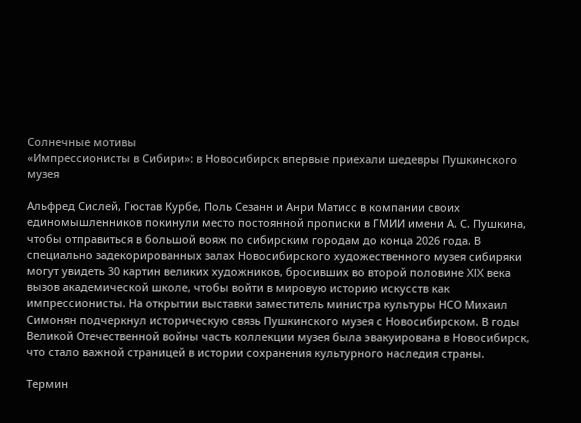Солнечные мотивы
«Импрессионисты в Сибири»: в Новосибирск впервые приехали шедевры Пушкинского музея

Альфред Сислей, Гюстав Курбе, Поль Сезанн и Анри Матисс в компании своих единомышленников покинули место постоянной прописки в ГМИИ имени А. С. Пушкина, чтобы отправиться в большой вояж по сибирским городам до конца 2026 года. В специально задекорированных залах Новосибирского художественного музея сибиряки могут увидеть 30 картин великих художников, бросивших во второй половине XIX века вызов академической школе, чтобы войти в мировую историю искусств как импрессионисты. На открытии выставки заместитель министра культуры НСО Михаил Симонян подчеркнул историческую связь Пушкинского музея с Новосибирском. В годы Великой Отечественной войны часть коллекции музея была эвакуирована в Новосибирск, что стало важной страницей в истории сохранения культурного наследия страны.

Термин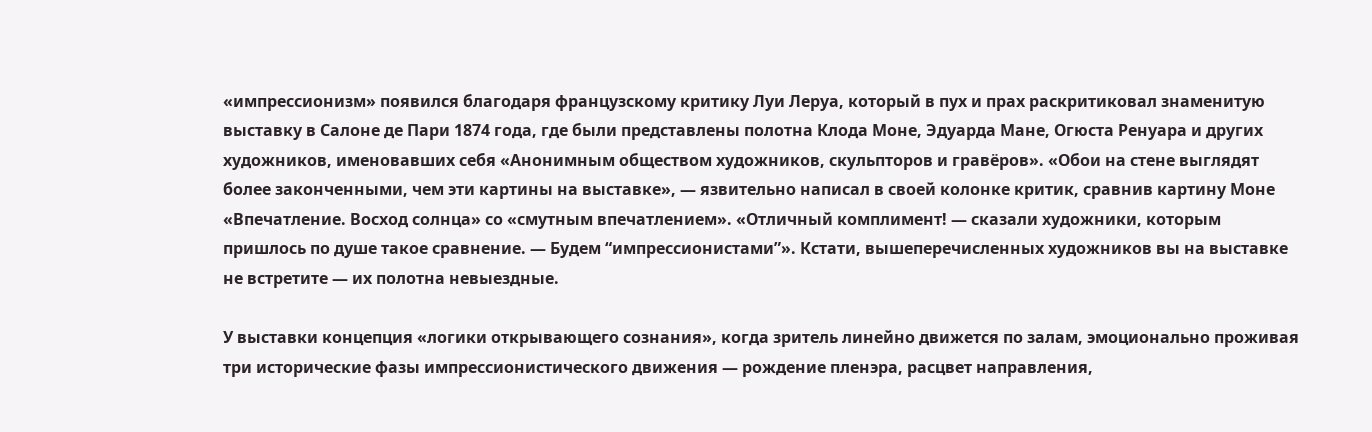«импрессионизм» появился благодаря французскому критику Луи Леруа, который в пух и прах раскритиковал знаменитую выставку в Салоне де Пари 1874 года, где были представлены полотна Клода Моне, Эдуарда Мане, Огюста Ренуара и других художников, именовавших себя «Анонимным обществом художников, скульпторов и гравёров». «Обои на стене выглядят более законченными, чем эти картины на выставке», — язвительно написал в своей колонке критик, сравнив картину Моне «Впечатление. Восход солнца» со «смутным впечатлением». «Отличный комплимент! — сказали художники, которым пришлось по душе такое сравнение. — Будем “импрессионистами”». Кстати, вышеперечисленных художников вы на выставке не встретите — их полотна невыездные.

У выставки концепция «логики открывающего сознания», когда зритель линейно движется по залам, эмоционально проживая три исторические фазы импрессионистического движения — рождение пленэра, расцвет направления,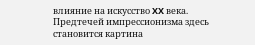влияние на искусство XX века. Предтечей импрессионизма здесь становится картина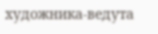художника-ведута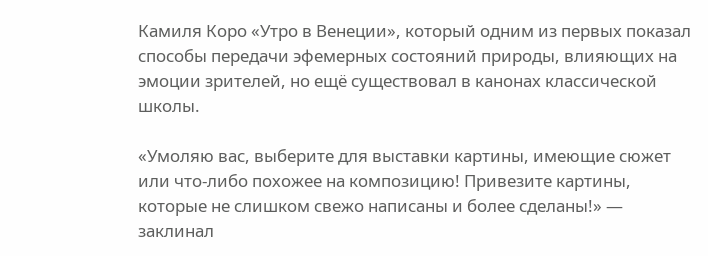Камиля Коро «Утро в Венеции», который одним из первых показал способы передачи эфемерных состояний природы, влияющих на эмоции зрителей, но ещё существовал в канонах классической школы.

«Умоляю вас, выберите для выставки картины, имеющие сюжет или что-либо похожее на композицию! Привезите картины, которые не слишком свежо написаны и более сделаны!» — заклинал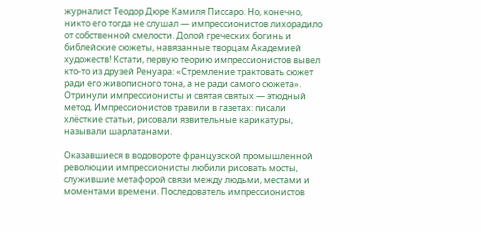журналист Теодор Дюре Камиля Писсаро. Но, конечно, никто его тогда не слушал — импрессионистов лихорадило от собственной смелости. Долой греческих богинь и библейские сюжеты, навязанные творцам Академией художеств! Кстати, первую теорию импрессионистов вывел кто-то из друзей Ренуара: «Стремление трактовать сюжет ради его живописного тона, а не ради самого сюжета». Отринули импрессионисты и святая святых — этюдный метод. Импрессионистов травили в газетах: писали хлёсткие статьи, рисовали язвительные карикатуры, называли шарлатанами.

Оказавшиеся в водовороте французской промышленной революции импрессионисты любили рисовать мосты, служившие метафорой связи между людьми, местами и моментами времени. Последователь импрессионистов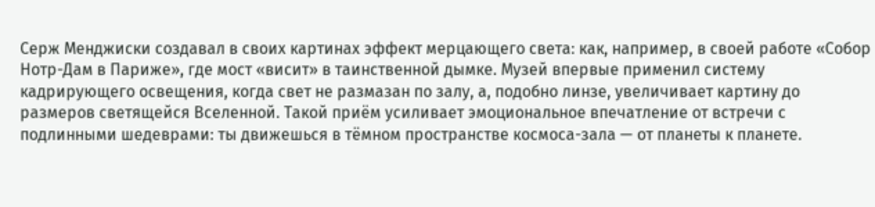Серж Менджиски создавал в своих картинах эффект мерцающего света: как, например, в своей работе «Собор Нотр-Дам в Париже», где мост «висит» в таинственной дымке. Музей впервые применил систему кадрирующего освещения, когда свет не размазан по залу, а, подобно линзе, увеличивает картину до размеров светящейся Вселенной. Такой приём усиливает эмоциональное впечатление от встречи с подлинными шедеврами: ты движешься в тёмном пространстве космоса-зала — от планеты к планете.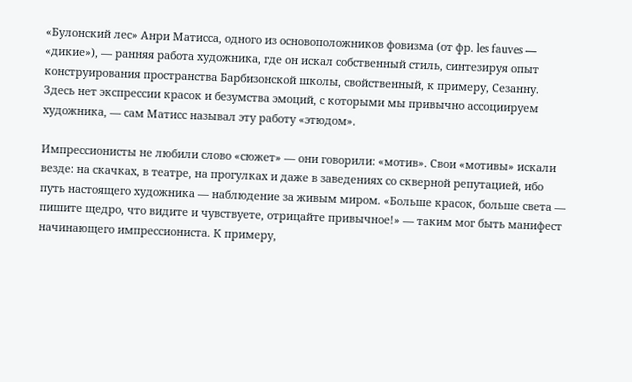«Булонский лес» Анри Матисса, одного из основоположников фовизма (от фр. les fauves — «дикие»), — ранняя работа художника, где он искал собственный стиль, синтезируя опыт конструирования пространства Барбизонской школы, свойственный, к примеру, Сезанну. Здесь нет экспрессии красок и безумства эмоций, с которыми мы привычно ассоциируем художника, — сам Матисс называл эту работу «этюдом».

Импрессионисты не любили слово «сюжет» — они говорили: «мотив». Свои «мотивы» искали везде: на скачках, в театре, на прогулках и даже в заведениях со скверной репутацией, ибо путь настоящего художника — наблюдение за живым миром. «Больше красок, больше света — пишите щедро, что видите и чувствуете, отрицайте привычное!» — таким мог быть манифест начинающего импрессиониста. К примеру,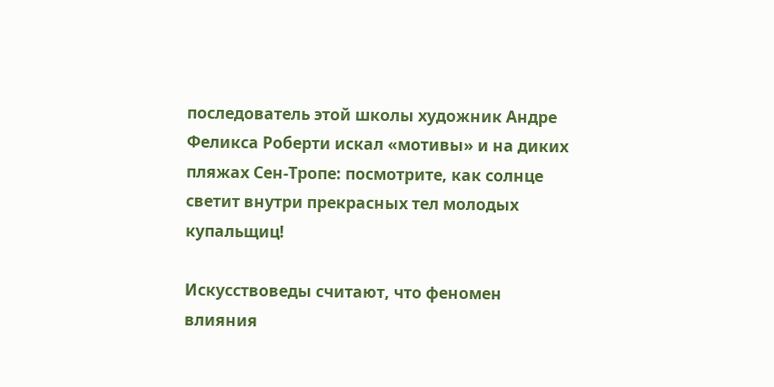последователь этой школы художник Андре Феликса Роберти искал «мотивы» и на диких пляжах Сен-Тропе: посмотрите, как солнце светит внутри прекрасных тел молодых купальщиц!

Искусствоведы считают, что феномен влияния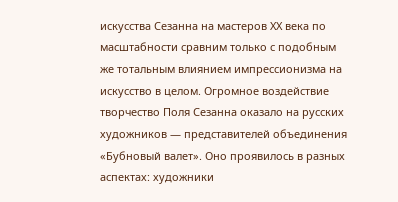искусства Сезанна на мастеров ХХ века по масштабности сравним только с подобным же тотальным влиянием импрессионизма на искусство в целом. Огромное воздействие творчество Поля Сезанна оказало на русских художников — представителей объединения «Бубновый валет». Оно проявилось в разных аспектах: художники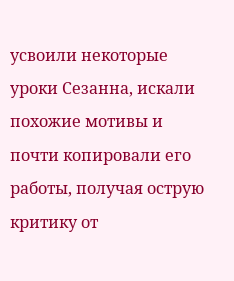усвоили некоторые уроки Сезанна, искали похожие мотивы и почти копировали его работы, получая острую критику от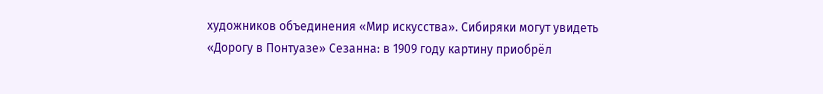художников объединения «Мир искусства». Сибиряки могут увидеть «Дорогу в Понтуазе» Сезанна: в 1909 году картину приобрёл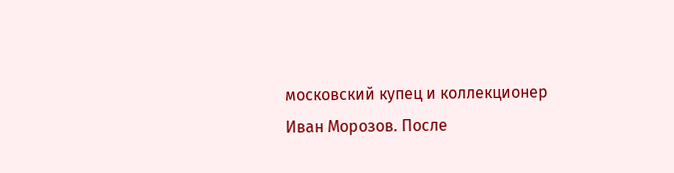московский купец и коллекционер Иван Морозов. После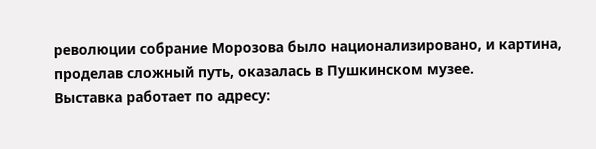революции собрание Морозова было национализировано, и картина, проделав сложный путь, оказалась в Пушкинском музее.
Выставка работает по адресу: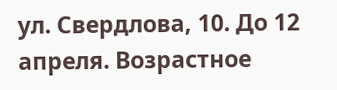ул. Свердлова, 10. До 12 апреля. Возрастное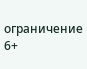ограничение 6+